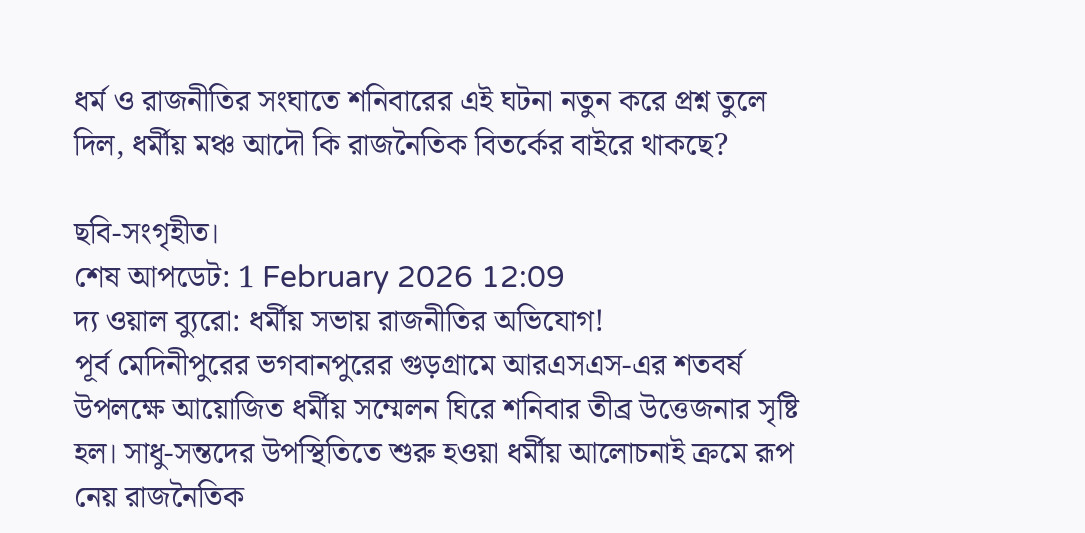ধর্ম ও রাজনীতির সংঘাতে শনিবারের এই ঘটনা নতুন করে প্রশ্ন তুলে দিল, ধর্মীয় মঞ্চ আদৌ কি রাজনৈতিক বিতর্কের বাইরে থাকছে?

ছবি-সংগৃহীত।
শেষ আপডেট: 1 February 2026 12:09
দ্য ওয়াল ব্যুরো: ধর্মীয় সভায় রাজনীতির অভিযোগ!
পূর্ব মেদিনীপুরের ভগবানপুরের গুড়গ্রামে আরএসএস-এর শতবর্ষ উপলক্ষে আয়োজিত ধর্মীয় সম্মেলন ঘিরে শনিবার তীব্র উত্তেজনার সৃষ্টি হল। সাধু-সন্তদের উপস্থিতিতে শুরু হওয়া ধর্মীয় আলোচনাই ক্রমে রূপ নেয় রাজনৈতিক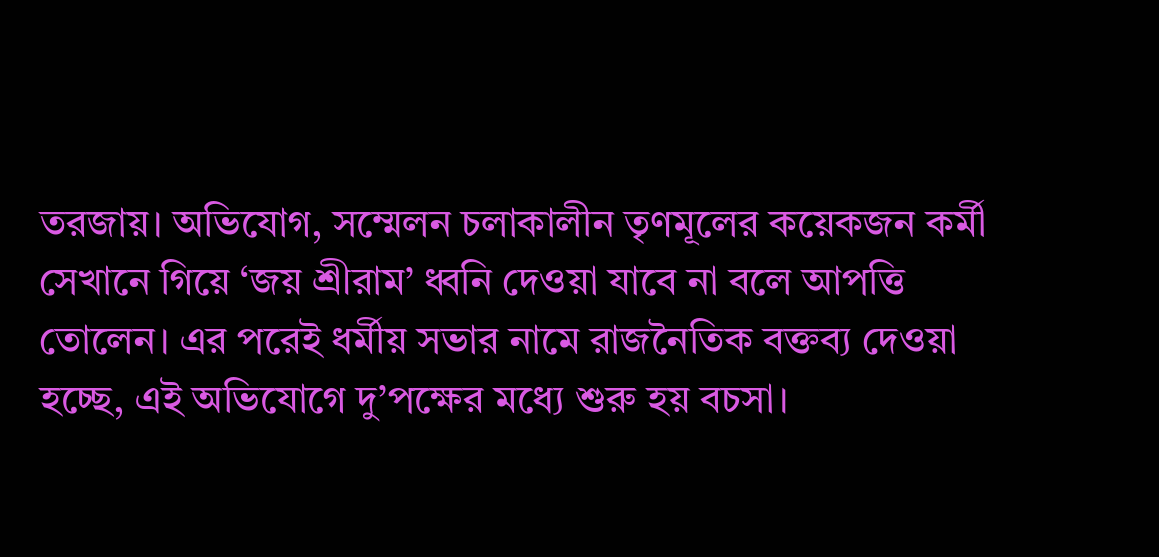তরজায়। অভিযোগ, সম্মেলন চলাকালীন তৃণমূলের কয়েকজন কর্মী সেখানে গিয়ে ‘জয় শ্রীরাম’ ধ্বনি দেওয়া যাবে না বলে আপত্তি তোলেন। এর পরেই ধর্মীয় সভার নামে রাজনৈতিক বক্তব্য দেওয়া হচ্ছে, এই অভিযোগে দু’পক্ষের মধ্যে শুরু হয় বচসা।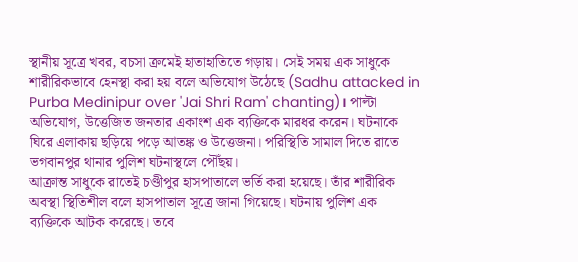স্থানীয় সূত্রে খবর, বচসা ক্রমেই হাতাহাতিতে গড়ায়। সেই সময় এক সাধুকে শারীরিকভাবে হেনস্থা করা হয় বলে অভিযোগ উঠেছে (Sadhu attacked in Purba Medinipur over 'Jai Shri Ram' chanting)। পাল্টা অভিযোগ, উত্তেজিত জনতার একাংশ এক ব্যক্তিকে মারধর করেন। ঘটনাকে ঘিরে এলাকায় ছড়িয়ে পড়ে আতঙ্ক ও উত্তেজনা। পরিস্থিতি সামাল দিতে রাতে ভগবানপুর থানার পুলিশ ঘটনাস্থলে পৌঁছয়।
আক্রান্ত সাধুকে রাতেই চণ্ডীপুর হাসপাতালে ভর্তি করা হয়েছে। তাঁর শারীরিক অবস্থা স্থিতিশীল বলে হাসপাতাল সূত্রে জানা গিয়েছে। ঘটনায় পুলিশ এক ব্যক্তিকে আটক করেছে। তবে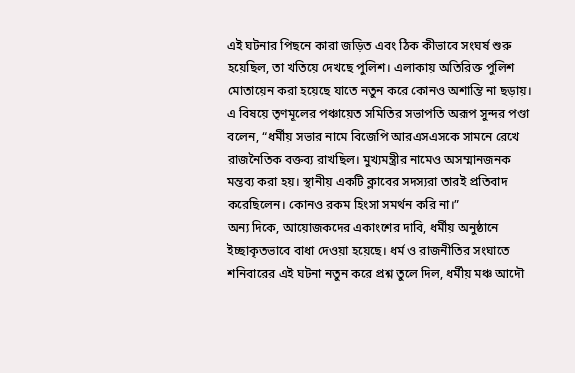এই ঘটনার পিছনে কারা জড়িত এবং ঠিক কীভাবে সংঘর্ষ শুরু হয়েছিল, তা খতিয়ে দেখছে পুলিশ। এলাকায় অতিরিক্ত পুলিশ মোতায়েন করা হয়েছে যাতে নতুন করে কোনও অশান্তি না ছড়ায়।
এ বিষয়ে তৃণমূলের পঞ্চায়েত সমিতির সভাপতি অরূপ সুন্দর পণ্ডা বলেন, “ধর্মীয় সভার নামে বিজেপি আরএসএসকে সামনে রেখে রাজনৈতিক বক্তব্য রাখছিল। মুখ্যমন্ত্রীর নামেও অসম্মানজনক মন্তব্য করা হয়। স্থানীয় একটি ক্লাবের সদস্যরা তারই প্রতিবাদ করেছিলেন। কোনও রকম হিংসা সমর্থন করি না।”
অন্য দিকে, আয়োজকদের একাংশের দাবি, ধর্মীয় অনুষ্ঠানে ইচ্ছাকৃতভাবে বাধা দেওয়া হয়েছে। ধর্ম ও রাজনীতির সংঘাতে শনিবারের এই ঘটনা নতুন করে প্রশ্ন তুলে দিল, ধর্মীয় মঞ্চ আদৌ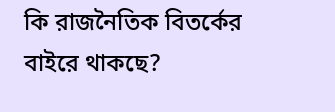কি রাজনৈতিক বিতর্কের বাইরে থাকছে?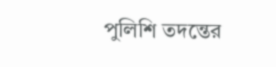পুলিশি তদন্তের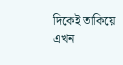দিকেই তাকিয়ে এখন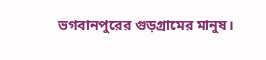ভগবানপুরের গুড়গ্রামের মানুষ।